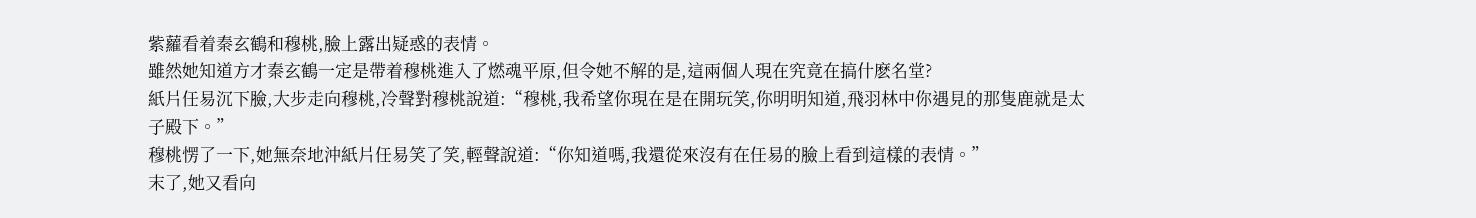紫蘿看着秦玄鶴和穆桃,臉上露出疑惑的表情。
雖然她知道方才秦玄鶴一定是帶着穆桃進入了燃魂平原,但令她不解的是,這兩個人現在究竟在搞什麽名堂?
紙片任易沉下臉,大步走向穆桃,冷聲對穆桃說道:“穆桃,我希望你現在是在開玩笑,你明明知道,飛羽林中你遇見的那隻鹿就是太子殿下。”
穆桃愣了一下,她無奈地沖紙片任易笑了笑,輕聲說道:“你知道嗎,我還從來沒有在任易的臉上看到這樣的表情。”
末了,她又看向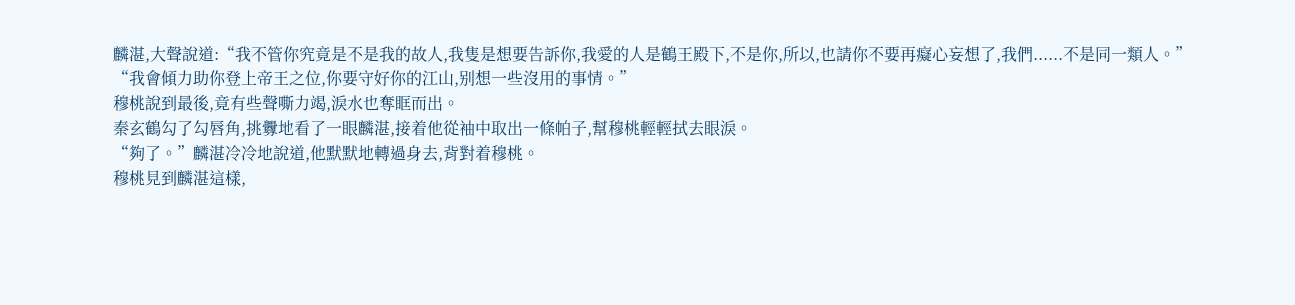麟湛,大聲說道:“我不管你究竟是不是我的故人,我隻是想要告訴你,我愛的人是鶴王殿下,不是你,所以,也請你不要再癡心妄想了,我們......不是同一類人。”
“我會傾力助你登上帝王之位,你要守好你的江山,别想一些沒用的事情。”
穆桃說到最後,竟有些聲嘶力竭,淚水也奪眶而出。
秦玄鶴勾了勾唇角,挑釁地看了一眼麟湛,接着他從袖中取出一條帕子,幫穆桃輕輕拭去眼淚。
“夠了。”麟湛冷冷地說道,他默默地轉過身去,背對着穆桃。
穆桃見到麟湛這樣,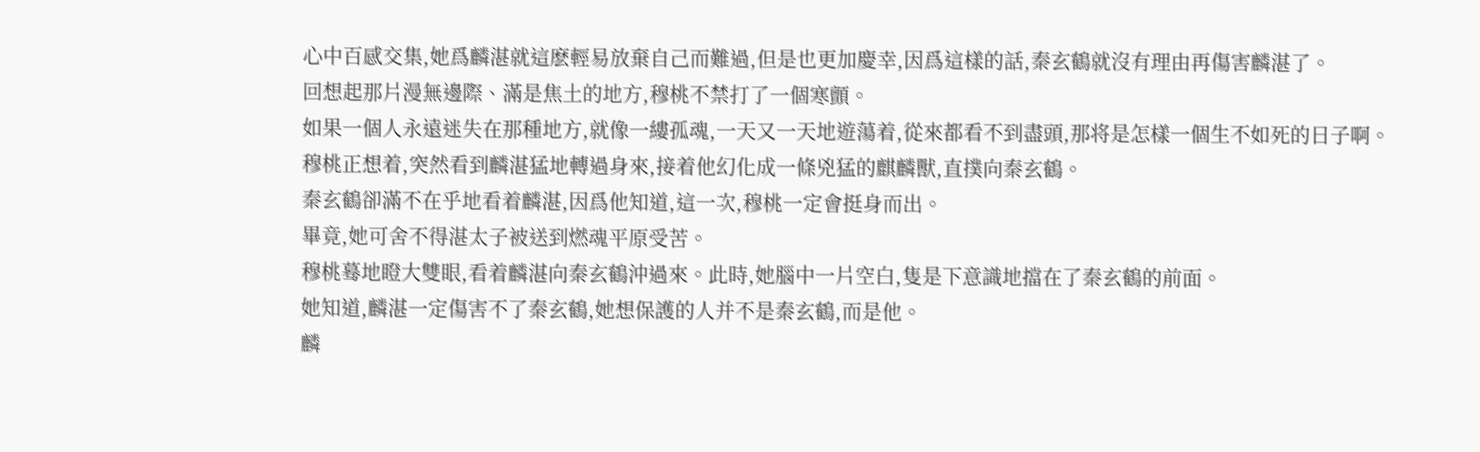心中百感交集,她爲麟湛就這麽輕易放棄自己而難過,但是也更加慶幸,因爲這樣的話,秦玄鶴就沒有理由再傷害麟湛了。
回想起那片漫無邊際、滿是焦土的地方,穆桃不禁打了一個寒顫。
如果一個人永遠迷失在那種地方,就像一縷孤魂,一天又一天地遊蕩着,從來都看不到盡頭,那将是怎樣一個生不如死的日子啊。
穆桃正想着,突然看到麟湛猛地轉過身來,接着他幻化成一條兇猛的麒麟獸,直撲向秦玄鶴。
秦玄鶴卻滿不在乎地看着麟湛,因爲他知道,這一次,穆桃一定會挺身而出。
畢竟,她可舍不得湛太子被送到燃魂平原受苦。
穆桃蓦地瞪大雙眼,看着麟湛向秦玄鶴沖過來。此時,她腦中一片空白,隻是下意識地擋在了秦玄鶴的前面。
她知道,麟湛一定傷害不了秦玄鶴,她想保護的人并不是秦玄鶴,而是他。
麟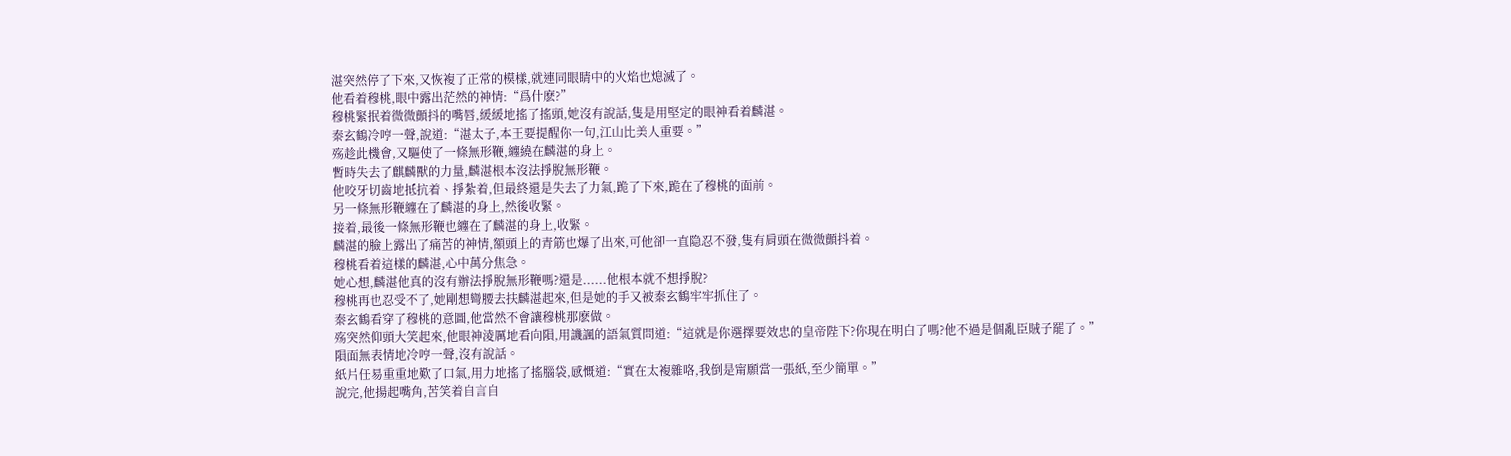湛突然停了下來,又恢複了正常的模樣,就連同眼睛中的火焰也熄滅了。
他看着穆桃,眼中露出茫然的神情:“爲什麽?”
穆桃緊抿着微微顫抖的嘴唇,緩緩地搖了搖頭,她沒有說話,隻是用堅定的眼神看着麟湛。
秦玄鶴冷哼一聲,說道:“湛太子,本王要提醒你一句,江山比美人重要。”
殇趁此機會,又驅使了一條無形鞭,纏繞在麟湛的身上。
暫時失去了麒麟獸的力量,麟湛根本沒法掙脫無形鞭。
他咬牙切齒地抵抗着、掙紮着,但最終還是失去了力氣,跪了下來,跪在了穆桃的面前。
另一條無形鞭纏在了麟湛的身上,然後收緊。
接着,最後一條無形鞭也纏在了麟湛的身上,收緊。
麟湛的臉上露出了痛苦的神情,額頭上的青筋也爆了出來,可他卻一直隐忍不發,隻有肩頭在微微顫抖着。
穆桃看着這樣的麟湛,心中萬分焦急。
她心想,麟湛他真的沒有辦法掙脫無形鞭嗎?還是......他根本就不想掙脫?
穆桃再也忍受不了,她剛想彎腰去扶麟湛起來,但是她的手又被秦玄鶴牢牢抓住了。
秦玄鶴看穿了穆桃的意圖,他當然不會讓穆桃那麽做。
殇突然仰頭大笑起來,他眼神淩厲地看向隕,用譏諷的語氣質問道:“這就是你選擇要效忠的皇帝陛下?你現在明白了嗎?他不過是個亂臣賊子罷了。”
隕面無表情地冷哼一聲,沒有說話。
紙片任易重重地歎了口氣,用力地搖了搖腦袋,感慨道:“實在太複雜咯,我倒是甯願當一張紙,至少簡單。”
說完,他揚起嘴角,苦笑着自言自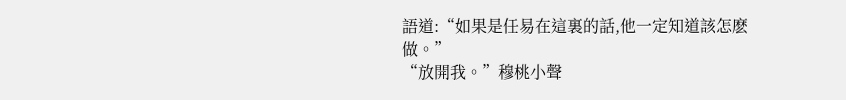語道:“如果是任易在這裏的話,他一定知道該怎麽做。”
“放開我。”穆桃小聲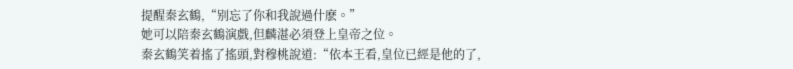提醒秦玄鶴,“别忘了你和我說過什麽。”
她可以陪秦玄鶴演戲,但麟湛必須登上皇帝之位。
秦玄鶴笑着搖了搖頭,對穆桃說道:“依本王看,皇位已經是他的了,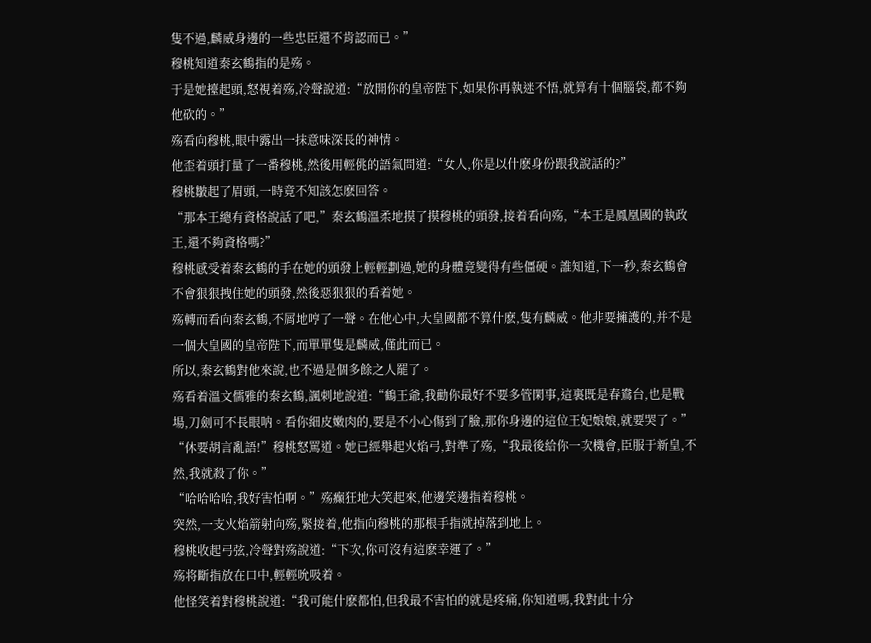隻不過,麟威身邊的一些忠臣還不肯認而已。”
穆桃知道秦玄鶴指的是殇。
于是她擡起頭,怒視着殇,冷聲說道:“放開你的皇帝陛下,如果你再執迷不悟,就算有十個腦袋,都不夠他砍的。”
殇看向穆桃,眼中露出一抹意味深長的神情。
他歪着頭打量了一番穆桃,然後用輕佻的語氣問道:“女人,你是以什麽身份跟我說話的?”
穆桃皺起了眉頭,一時竟不知該怎麽回答。
“那本王總有資格說話了吧,”秦玄鶴溫柔地摸了摸穆桃的頭發,接着看向殇,“本王是鳳凰國的執政王,還不夠資格嗎?”
穆桃感受着秦玄鶴的手在她的頭發上輕輕劃過,她的身體竟變得有些僵硬。誰知道,下一秒,秦玄鶴會不會狠狠拽住她的頭發,然後惡狠狠的看着她。
殇轉而看向秦玄鶴,不屑地哼了一聲。在他心中,大皇國都不算什麽,隻有麟威。他非要擁護的,并不是一個大皇國的皇帝陛下,而單單隻是麟威,僅此而已。
所以,秦玄鶴對他來說,也不過是個多餘之人罷了。
殇看着溫文儒雅的秦玄鶴,諷刺地說道:“鶴王爺,我勸你最好不要多管閑事,這裏既是春鴦台,也是戰場,刀劍可不長眼呐。看你細皮嫩肉的,要是不小心傷到了臉,那你身邊的這位王妃娘娘,就要哭了。”
“休要胡言亂語!”穆桃怒罵道。她已經舉起火焰弓,對準了殇,“我最後給你一次機會,臣服于新皇,不然,我就殺了你。”
“哈哈哈哈,我好害怕啊。”殇癫狂地大笑起來,他邊笑邊指着穆桃。
突然,一支火焰箭射向殇,緊接着,他指向穆桃的那根手指就掉落到地上。
穆桃收起弓弦,冷聲對殇說道:“下次,你可沒有這麽幸運了。”
殇将斷指放在口中,輕輕吮吸着。
他怪笑着對穆桃說道:“我可能什麽都怕,但我最不害怕的就是疼痛,你知道嗎,我對此十分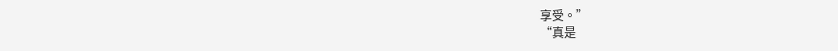享受。”
“真是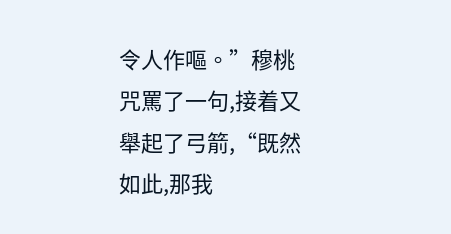令人作嘔。”穆桃咒罵了一句,接着又舉起了弓箭,“既然如此,那我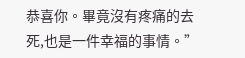恭喜你。畢竟沒有疼痛的去死,也是一件幸福的事情。”